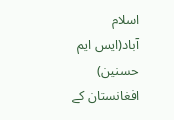اسلام آباد(ایس ایم حسنین) افغانستان کے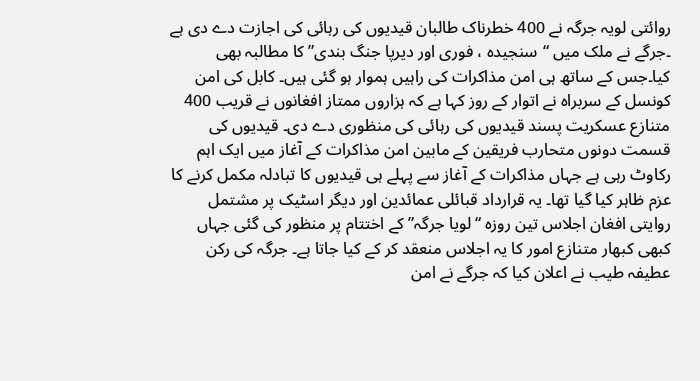روائتی لویہ جرگہ نے 400 خطرناک طالبان قیدیوں کی رہائی کی اجازت دے دی ہے ۔جرگے نے ملک میں “سنجیدہ ، فوری اور دیرپا جنگ بندی” کا مطالبہ بھی کیا۔جس کے ساتھ ہی امن مذاکرات کی راہیں ہموار ہو گئی ہیں۔ کابل کی امن کونسل کے سربراہ نے اتوار کے روز کہا ہے کہ ہزاروں ممتاز افغانوں نے قریب 400 متنازع عسکریت پسند قیدیوں کی رہائی کی منظوری دے دی۔ قیدیوں کی قسمت دونوں متحارب فریقین کے مابین امن مذاکرات کے آغاز میں ایک اہم رکاوٹ رہی ہے جہاں مذاکرات کے آغاز سے پہلے ہی قیدیوں کا تبادلہ مکمل کرنے کا عزم ظاہر کیا گیا تھا۔ یہ قرارداد قبائلی عمائدین اور دیگر اسٹیک پر مشتمل روایتی افغان اجلاس تین روزہ “لویا جرگہ” کے اختتام پر منظور کی گئی جہاں کبھی کبھار متنازع امور کا یہ اجلاس منعقد کر کے کیا جاتا ہے۔ جرگہ کی رکن عطیفہ طیب نے اعلان کیا کہ جرگے نے امن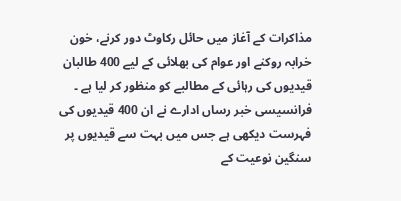مذاکرات کے آغاز میں حائل رکاوٹ دور کرنے، خون خرابہ روکنے اور عوام کی بھلائی کے لیے 400 طالبان قیدیوں کی رہائی کے مطالبے کو منظور کر لیا ہے ۔ فرانسیسی خبر رساں ادارے نے ان 400 قیدیوں کی فہرست دیکھی ہے جس میں بہت سے قیدیوں پر سنگین نوعیت کے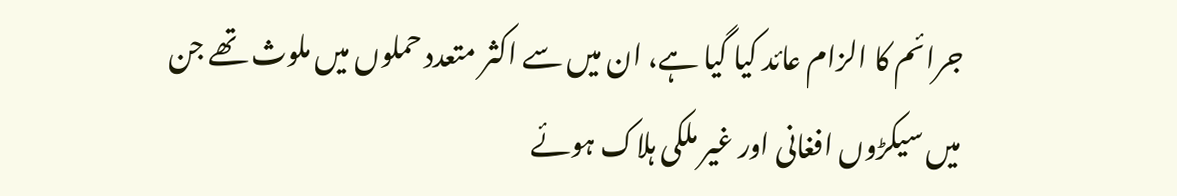جرائم کا الزام عائد کیا گیا ہے، ان میں سے اکثر متعدد حملوں میں ملوث تھے جن میں سیکڑوں افغانی اور غیر ملکی ہلاک ہوئے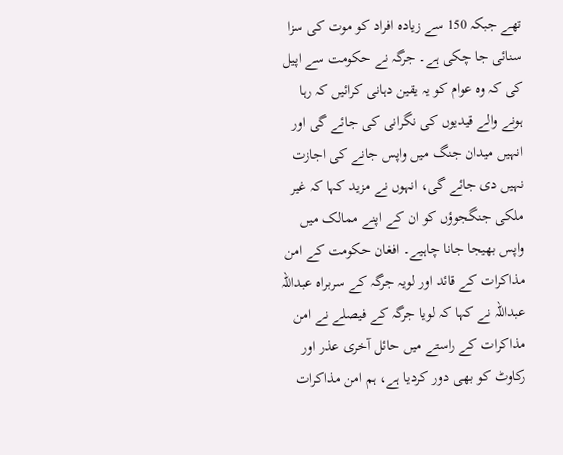تھے جبکہ 150 سے زیادہ افراد کو موت کی سزا سنائی جا چکی ہے۔ جرگہ نے حکومت سے اپیل کی کہ وہ عوام کو یہ یقین دہانی کرائیں کہ رہا ہونے والے قیدیوں کی نگرانی کی جائے گی اور انہیں میدان جنگ میں واپس جانے کی اجازت نہیں دی جائے گی، انہوں نے مزید کہا کہ غیر ملکی جنگجوؤں کو ان کے اپنے ممالک میں واپس بھیجا جانا چاہیے۔ افغان حکومت کے امن مذاکرات کے قائد اور لویہ جرگہ کے سربراہ عبداللہ عبداللہ نے کہا کہ لویا جرگہ کے فیصلے نے امن مذاکرات کے راستے میں حائل آخری عذر اور رکاوٹ کو بھی دور کردیا ہے، ہم امن مذاکرات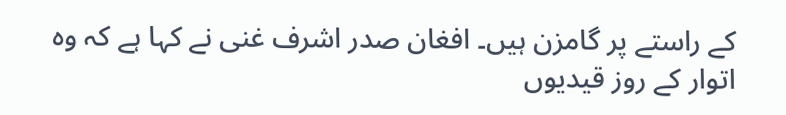کے راستے پر گامزن ہیں۔ افغان صدر اشرف غنی نے کہا ہے کہ وہ اتوار کے روز قیدیوں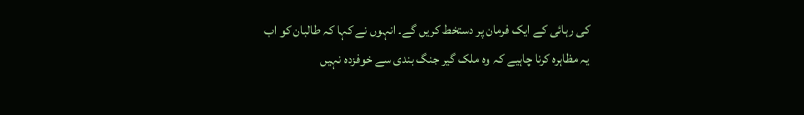کی رہائی کے ایک فرمان پر دستخط کریں گے۔ انہوں نے کہا کہ طالبان کو اب یہ مظاہرہ کرنا چاہیے کہ وہ ملک گیر جنگ بندی سے خوفزدہ نہیں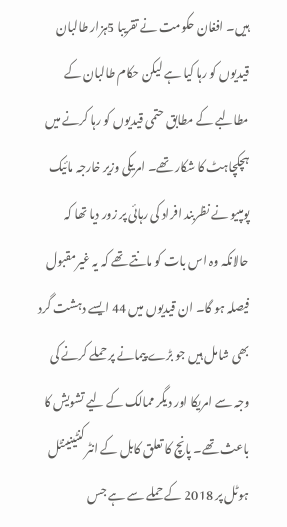ہیں۔ افغان حکومت نے تقریبا 5ہزار طالبان قیدیوں کو رہا کیا ہے لیکن حکام طالبان کے مطالبے کے مطابق حتمی قیدیوں کو رہا کرنے میں ہچکچاہٹ کا شکار تھے۔ امریکی وزیر خارجہ مائیک پومپیو نے نظربند افراد کی رہائی پر زور دیا تھا کہ حالانکہ وہ اس بات کو مانتے تھے کہ یہ غیرمقبول فیصلہ ہو گا۔ ان قیدیوں میں 44 ایسے دہشت گرد بھی شامل ہیں جو بڑے پیمانے پر حملے کرنے کی وجہ سے امریکا اور دیگر ممالک کے لیے تشویش کا باعث تھے۔ پانچ کا تعلق کابل کے انٹرکنٹینینٹل ہوٹل پر 2018 کے حملے سے ہے جس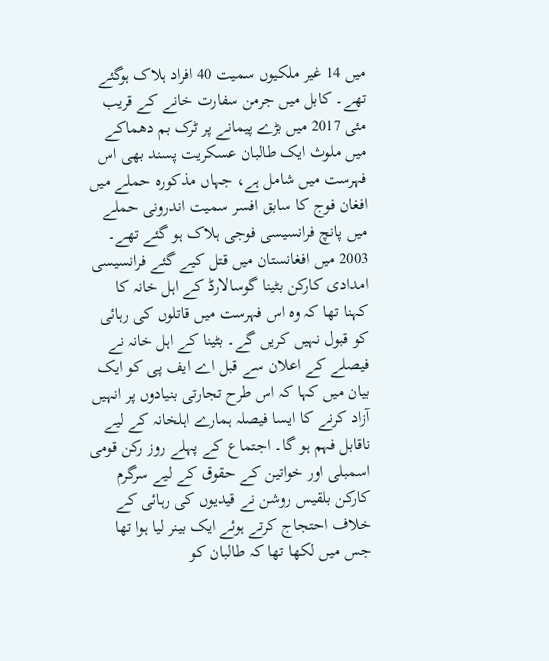میں 14 غیر ملکیوں سمیت 40 افراد ہلاک ہوگئے تھے۔ کابل میں جرمن سفارت خانے کے قریب مئی 2017 میں بڑے پیمانے پر ٹرک بم دھماکے میں ملوث ایک طالبان عسکریت پسند بھی اس فہرست میں شامل ہے، جہاں مذکورہ حملے میں افغان فوج کا سابق افسر سمیت اندرونی حملے میں پانچ فرانسیسی فوجی ہلاک ہو گئے تھے۔ 2003 میں افغانستان میں قتل کیے گئے فرانسیسی امدادی کارکن بٹینا گوسالارڈ کے اہل خانہ کا کہنا تھا کہ وہ اس فہرست میں قاتلوں کی رہائی کو قبول نہیں کریں گے۔ بٹینا کے اہل خانہ نے فیصلے کے اعلان سے قبل اے ایف پی کو ایک بیان میں کہا کہ اس طرح تجارتی بنیادوں پر انہیں آزاد کرنے کا ایسا فیصلہ ہمارے اہلخانہ کے لیے ناقابل فہم ہو گا۔ اجتماع کے پہلے روز رکن قومی اسمبلی اور خواتین کے حقوق کے لیے سرگرم کارکن بلقیس روشن نے قیدیوں کی رہائی کے خلاف احتجاج کرتے ہوئے ایک بینر لیا ہوا تھا جس میں لکھا تھا کہ طالبان کو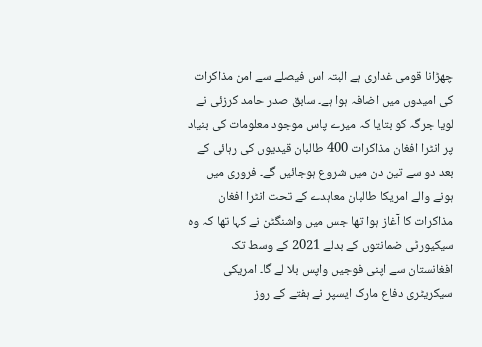چھڑانا قومی غداری ہے البتہ اس فیصلے سے امن مذاکرات کی امیدوں میں اضافہ ہوا ہے۔ سابق صدر حامد کرزئی نے لویا جرگہ کو بتایا کہ میرے پاس موجود معلومات کی بنیاد پر انٹرا افغان مذاکرات 400 طالبان قیدیوں کی رہائی کے بعد دو سے تین دن میں شروع ہوجائیں گے۔ فروری میں ہونے والے امریکا طالبان معاہدے کے تحت انٹرا افغان مذاکرات کا آغاز ہوا تھا جس میں واشنگٹن نے کہا تھا کہ وہ سیکیورٹی ضمانتوں کے بدلے 2021 کے وسط تک افغانستان سے اپنی فوجیں واپس بلا لے گا۔ امریکی سیکریٹری دفاع مارک ایسپر نے ہفتے کے روز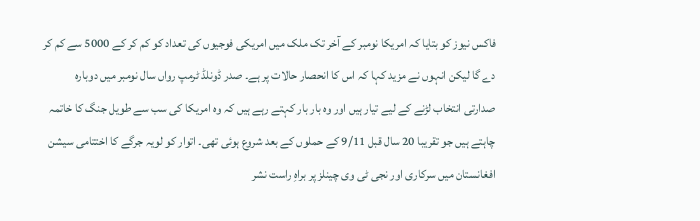فاکس نیوز کو بتایا کہ امریکا نومبر کے آخر تک ملک میں امریکی فوجیوں کی تعداد کو کم کر کے 5000 سے کم کر دے گا لیکن انہوں نے مزید کہا کہ اس کا انحصار حالات پر ہے۔ صدر ڈونلڈ ٹرمپ رواں سال نومبر میں دوبارہ صدارتی انتخاب لڑنے کے لیے تیار ہیں اور وہ بار بار کہتے رہے ہیں کہ وہ امریکا کی سب سے طویل جنگ کا خاتمہ چاہتے ہیں جو تقریبا 20 سال قبل 9/11 کے حملوں کے بعد شروع ہوئی تھی۔ اتوار کو لویہ جرگے کا اختتامی سیشن افغانستان میں سرکاری اور نجی ٹی وی چینلز پر براہِ راست نشر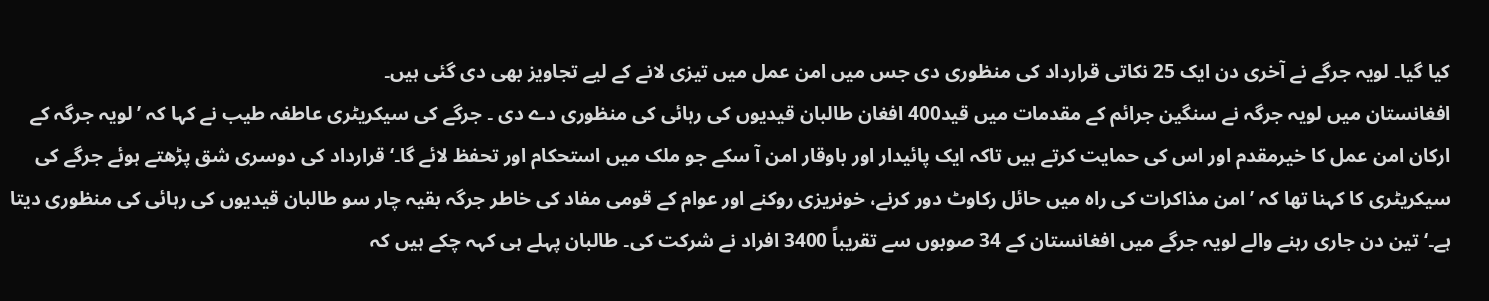کیا گیا۔ لویہ جرگے نے آخری دن ایک 25 نکاتی قرارداد کی منظوری دی جس میں امن عمل میں تیزی لانے کے لیے تجاویز بھی دی گئی ہیں۔
افغانستان میں لویہ جرگہ نے سنگین جرائم کے مقدمات میں قید400 افغان طالبان قیدیوں کی رہائی کی منظوری دے دی ۔ جرگے کی سیکریٹری عاطفہ طیب نے کہا کہ ’لویہ جرگہ کے ارکان امن عمل کا خیرمقدم اور اس کی حمایت کرتے ہیں تاکہ ایک پائیدار اور باوقار امن آ سکے جو ملک میں استحکام اور تحفظ لائے گا۔‘ قرارداد کی دوسری شق پڑھتے ہوئے جرگے کی سیکریٹری کا کہنا تھا کہ ’امن مذاکرات کی راہ میں حائل رکاوٹ دور کرنے، خونریزی روکنے اور عوام کے قومی مفاد کی خاطر جرگہ بقیہ چار سو طالبان قیدیوں کی رہائی کی منظوری دیتا ہے۔‘ تین دن جاری رہنے والے لویہ جرگے میں افغانستان کے 34 صوبوں سے تقریباً 3400 افراد نے شرکت کی۔ طالبان پہلے ہی کہہ چکے ہیں کہ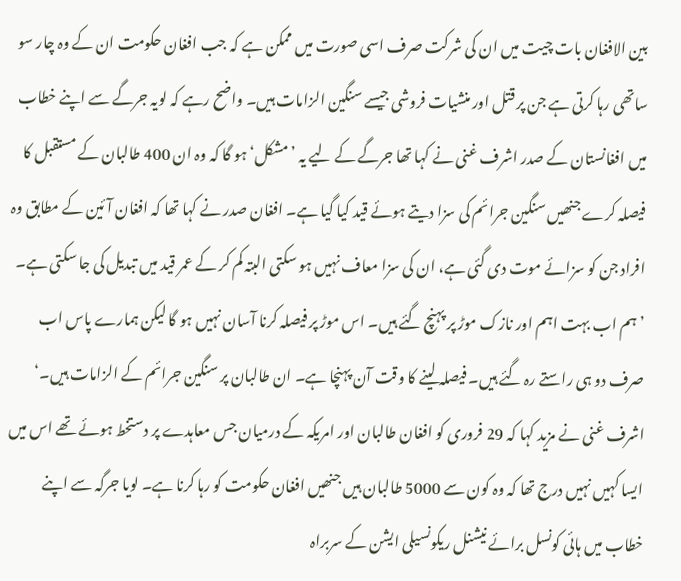بین الافغان بات چیت میں ان کی شرکت صرف اسی صورت میں ممکن ہے کہ جب افغان حکومت ان کے وہ چار سو ساتھی رہا کرتی ہے جن پر قتل اور منشیات فروشی جیسے سنگین الزامات ہیں۔ واضح رہے کہ لویہ جرگے سے اپنے خطاب میں افغانستان کے صدر اشرف غنی نے کہا تھا جرگے کے لیے یہ ’مشکل‘ ہو گا کہ وہ ان 400 طالبان کے مستقبل کا فیصلہ کرے جنھیں سنگین جرائم کی سزا دیتے ہوئے قید کیا گیا ہے۔ افغان صدر نے کہا تھا کہ افغان آئین کے مطابق وہ افراد جن کو سزائے موت دی گئی ہے، ان کی سزا معاف نہیں ہو سکتی البتہ کم کر کے عمر قید میں تبدیل کی جا سکتی ہے۔ ’ہم اب بہت اہم اور نازک موڑ پر پہنچ گئے ہیں۔ اس موڑ پر فیصلہ کرنا آسان نہیں ہو گا لیکن ہمارے پاس اب صرف دو ہی راستے رہ گئے ہیں۔ فیصلہ لینے کا وقت آن پہنچا ہے۔ ان طالبان پر سنگین جرائم کے الزامات ہیں۔‘
اشرف غنی نے مزید کہا کہ 29 فروری کو افغان طالبان اور امریکہ کے درمیان جس معاہدے پر دستخط ہوئے تھے اس میں ایسا کہیں نہیں درج تھا کہ وہ کون سے 5000 طالبان ہیں جنھیں افغان حکومت کو رہا کرنا ہے۔ لویا جرگہ سے اپنے خطاب میں ہائی کونسل برائے نیشنل ریکونسیلی ایشن کے سربراہ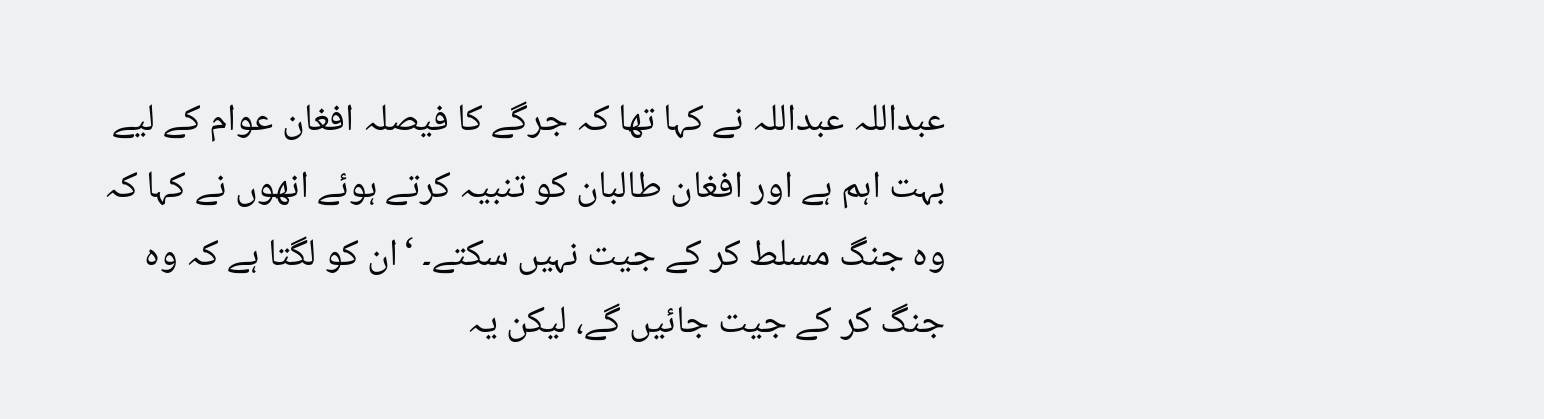عبداللہ عبداللہ نے کہا تھا کہ جرگے کا فیصلہ افغان عوام کے لیے بہت اہم ہے اور افغان طالبان کو تنبیہ کرتے ہوئے انھوں نے کہا کہ وہ جنگ مسلط کر کے جیت نہیں سکتے۔ ‘ان کو لگتا ہے کہ وہ جنگ کر کے جیت جائیں گے، لیکن یہ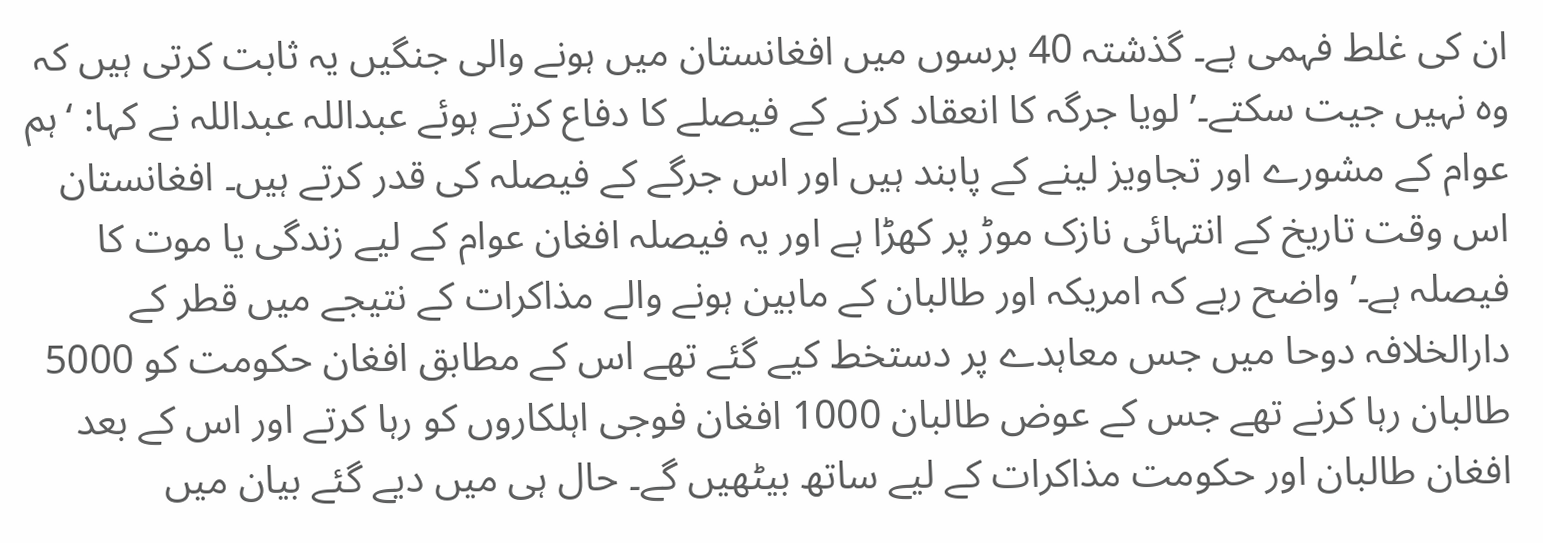ان کی غلط فہمی ہے۔ گذشتہ 40 برسوں میں افغانستان میں ہونے والی جنگیں یہ ثابت کرتی ہیں کہ وہ نہیں جیت سکتے۔’ لویا جرگہ کا انعقاد کرنے کے فیصلے کا دفاع کرتے ہوئے عبداللہ عبداللہ نے کہا: ‘ہم عوام کے مشورے اور تجاویز لینے کے پابند ہیں اور اس جرگے کے فیصلہ کی قدر کرتے ہیں۔ افغانستان اس وقت تاریخ کے انتہائی نازک موڑ پر کھڑا ہے اور یہ فیصلہ افغان عوام کے لیے زندگی یا موت کا فیصلہ ہے۔’ واضح رہے کہ امریکہ اور طالبان کے مابین ہونے والے مذاکرات کے نتیجے میں قطر کے دارالخلافہ دوحا میں جس معاہدے پر دستخط کیے گئے تھے اس کے مطابق افغان حکومت کو 5000 طالبان رہا کرنے تھے جس کے عوض طالبان 1000 افغان فوجی اہلکاروں کو رہا کرتے اور اس کے بعد افغان طالبان اور حکومت مذاکرات کے لیے ساتھ بیٹھیں گے۔ حال ہی میں دیے گئے بیان میں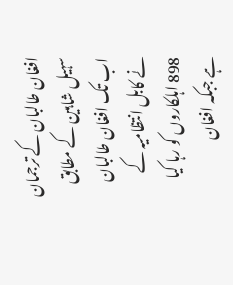افغان طالبان کے ترجمان سہیل شاہین کے مطابق اب تک افغان طالبان نے کابل انتظامیہ کے 898 اہلکاروں کو رہا کیا ہے جبکہ افغان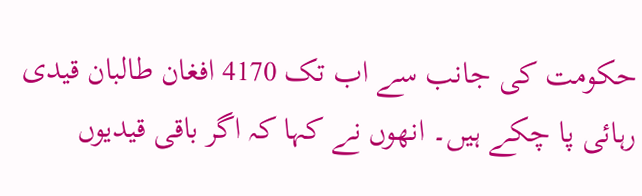حکومت کی جانب سے اب تک 4170 افغان طالبان قیدی رہائی پا چکے ہیں۔ انھوں نے کہا کہ اگر باقی قیدیوں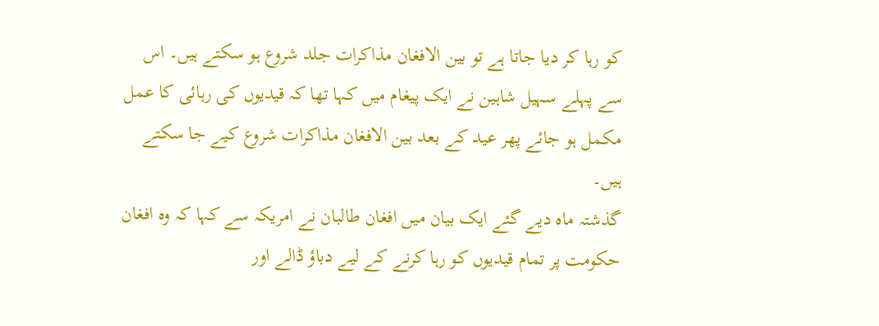کو رہا کر دیا جاتا ہے تو بین الافغان مذاکرات جلد شروع ہو سکتے ہیں۔ اس سے پہلے سہیل شاہین نے ایک پیغام میں کہا تھا کہ قیدیوں کی رہائی کا عمل مکمل ہو جائے پھر عید کے بعد بین الافغان مذاکرات شروع کیے جا سکتے ہیں۔
گذشتہ ماہ دیے گئے ایک بیان میں افغان طالبان نے امریکہ سے کہا کہ وہ افغان حکومت پر تمام قیدیوں کو رہا کرنے کے لیے دباؤ ڈالے اور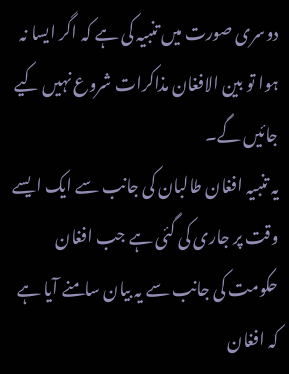دوسری صورت میں تنبیہ کی ہے کہ اگر ایسا نہ ہوا تو بین الافغان مذاکرات شروع نہیں کیے جائیں گے۔
یہ تنبیہ افغان طالبان کی جانب سے ایک ایسے وقت پر جاری کی گئی ہے جب افغان حکومت کی جانب سے یہ بیان سامنے آیا ہے کہ افغان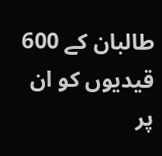طالبان کے 600 قیدیوں کو ان پر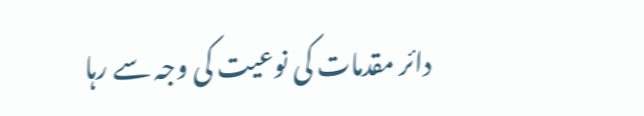دائر مقدمات کی نوعیت کی وجہ سے رہا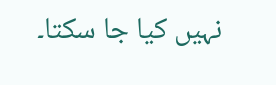نہیں کیا جا سکتا۔